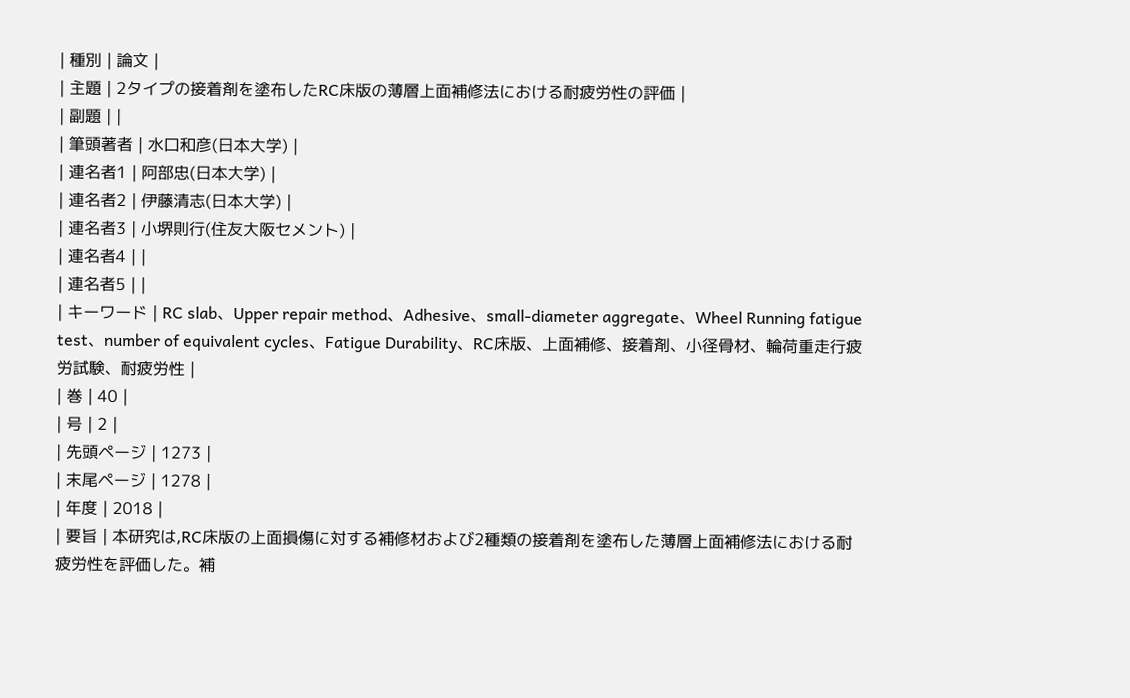| 種別 | 論文 |
| 主題 | 2タイプの接着剤を塗布したRC床版の薄層上面補修法における耐疲労性の評価 |
| 副題 | |
| 筆頭著者 | 水口和彦(日本大学) |
| 連名者1 | 阿部忠(日本大学) |
| 連名者2 | 伊藤清志(日本大学) |
| 連名者3 | 小堺則行(住友大阪セメント) |
| 連名者4 | |
| 連名者5 | |
| キーワード | RC slab、Upper repair method、Adhesive、small-diameter aggregate、Wheel Running fatigue test、number of equivalent cycles、Fatigue Durability、RC床版、上面補修、接着剤、小径骨材、輪荷重走行疲労試験、耐疲労性 |
| 巻 | 40 |
| 号 | 2 |
| 先頭ページ | 1273 |
| 末尾ページ | 1278 |
| 年度 | 2018 |
| 要旨 | 本研究は,RC床版の上面損傷に対する補修材および2種類の接着剤を塗布した薄層上面補修法における耐疲労性を評価した。補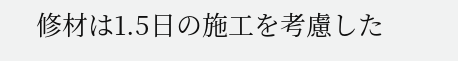修材は1.5日の施工を考慮した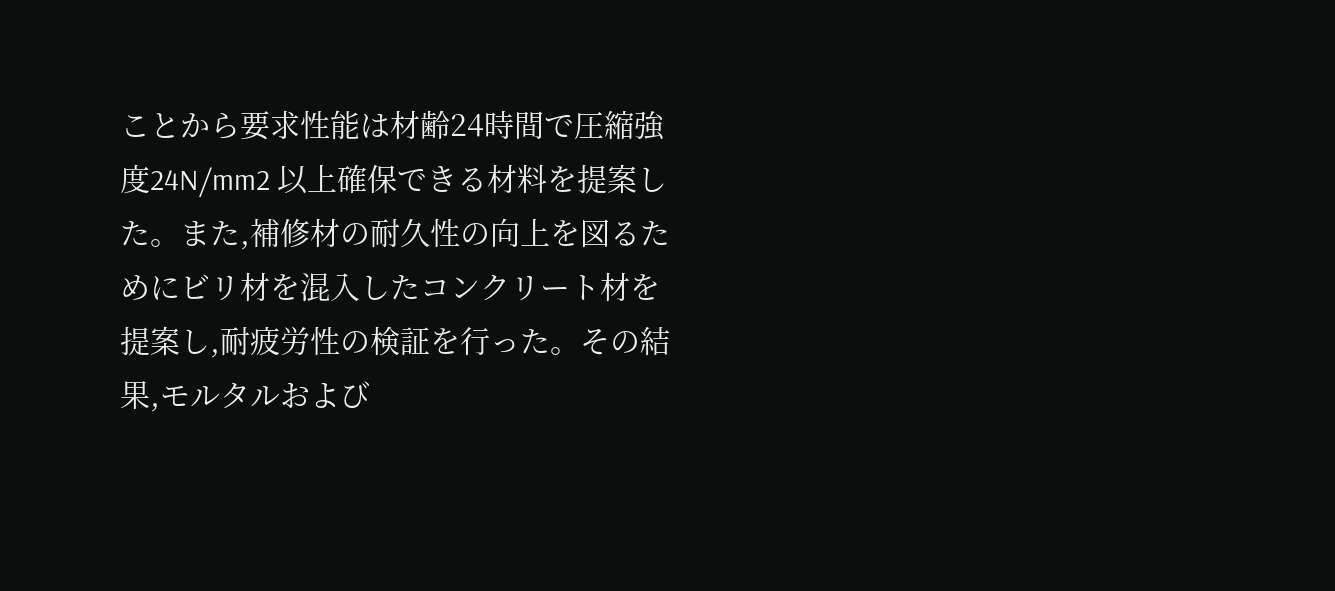ことから要求性能は材齢24時間で圧縮強度24N/mm2 以上確保できる材料を提案した。また,補修材の耐久性の向上を図るためにビリ材を混入したコンクリート材を提案し,耐疲労性の検証を行った。その結果,モルタルおよび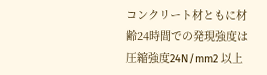コンクリート材ともに材齢24時間での発現強度は圧縮強度24N/mm2 以上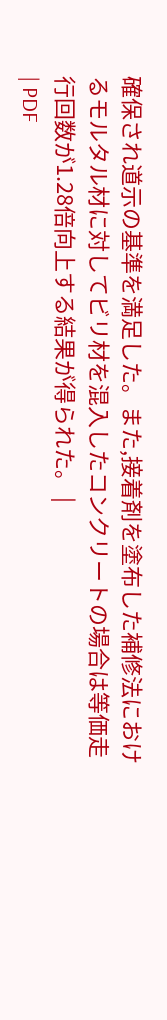確保され道示の基準を満足した。また,接着剤を塗布した補修法におけるモルタル材に対してビリ材を混入したコンクリートの場合は等価走行回数が1.28倍向上する結果が得られた。 |
| PDF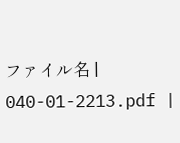ファイル名 | 040-01-2213.pdf |